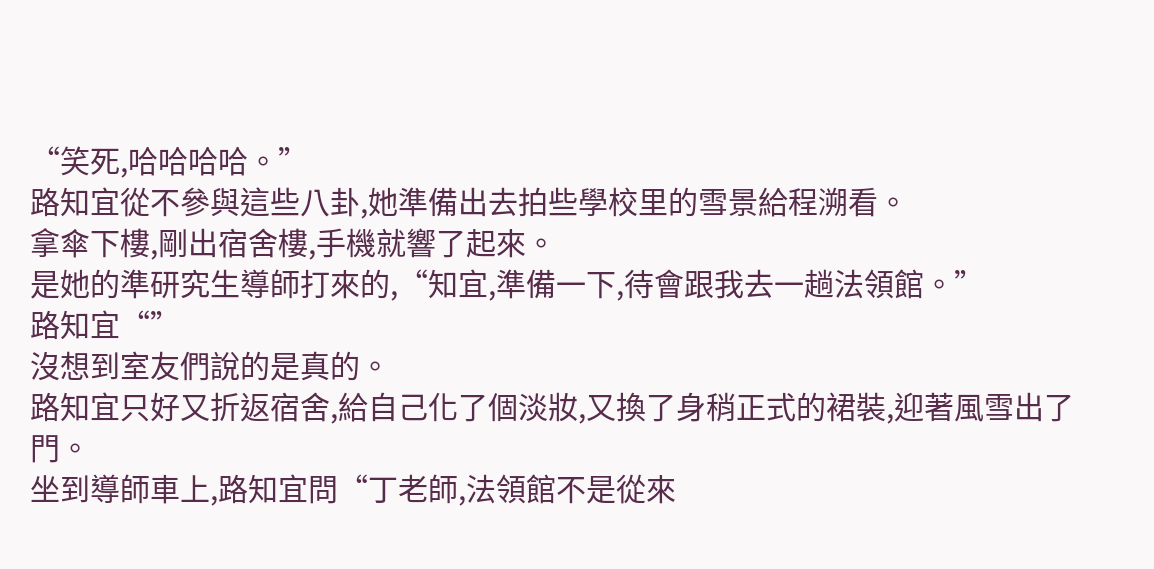“笑死,哈哈哈哈。”
路知宜從不參與這些八卦,她準備出去拍些學校里的雪景給程溯看。
拿傘下樓,剛出宿舍樓,手機就響了起來。
是她的準研究生導師打來的,“知宜,準備一下,待會跟我去一趟法領館。”
路知宜“”
沒想到室友們說的是真的。
路知宜只好又折返宿舍,給自己化了個淡妝,又換了身稍正式的裙裝,迎著風雪出了門。
坐到導師車上,路知宜問“丁老師,法領館不是從來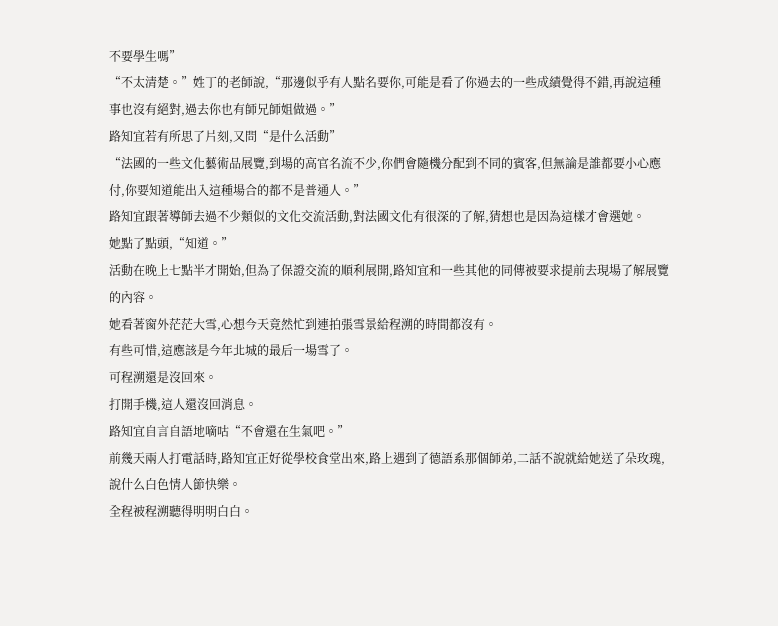不要學生嗎”
“不太清楚。”姓丁的老師說,“那邊似乎有人點名要你,可能是看了你過去的一些成績覺得不錯,再說這種事也沒有絕對,過去你也有師兄師姐做過。”
路知宜若有所思了片刻,又問“是什么活動”
“法國的一些文化藝術品展覽,到場的高官名流不少,你們會隨機分配到不同的賓客,但無論是誰都要小心應付,你要知道能出入這種場合的都不是普通人。”
路知宜跟著導師去過不少類似的文化交流活動,對法國文化有很深的了解,猜想也是因為這樣才會選她。
她點了點頭,“知道。”
活動在晚上七點半才開始,但為了保證交流的順利展開,路知宜和一些其他的同傳被要求提前去現場了解展覽的內容。
她看著窗外茫茫大雪,心想今天竟然忙到連拍張雪景給程溯的時間都沒有。
有些可惜,這應該是今年北城的最后一場雪了。
可程溯還是沒回來。
打開手機,這人還沒回消息。
路知宜自言自語地嘀咕“不會還在生氣吧。”
前幾天兩人打電話時,路知宜正好從學校食堂出來,路上遇到了德語系那個師弟,二話不說就給她送了朵玫瑰,說什么白色情人節快樂。
全程被程溯聽得明明白白。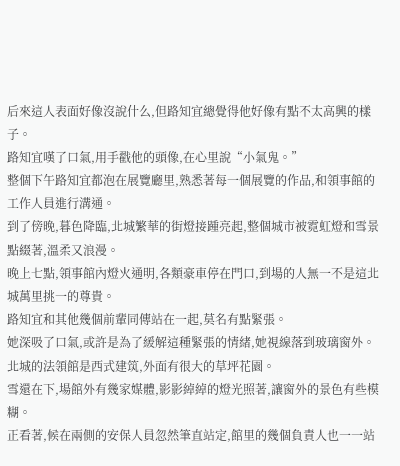后來這人表面好像沒說什么,但路知宜總覺得他好像有點不太高興的樣子。
路知宜嘆了口氣,用手戳他的頭像,在心里說“小氣鬼。”
整個下午路知宜都泡在展覽廳里,熟悉著每一個展覽的作品,和領事館的工作人員進行溝通。
到了傍晚,暮色降臨,北城繁華的街燈接踵亮起,整個城市被霓虹燈和雪景點綴著,溫柔又浪漫。
晚上七點,領事館內燈火通明,各類豪車停在門口,到場的人無一不是這北城萬里挑一的尊貴。
路知宜和其他幾個前輩同傳站在一起,莫名有點緊張。
她深吸了口氣,或許是為了緩解這種緊張的情緒,她視線落到玻璃窗外。
北城的法領館是西式建筑,外面有很大的草坪花園。
雪還在下,場館外有幾家媒體,影影綽綽的燈光照著,讓窗外的景色有些模糊。
正看著,候在兩側的安保人員忽然筆直站定,館里的幾個負責人也一一站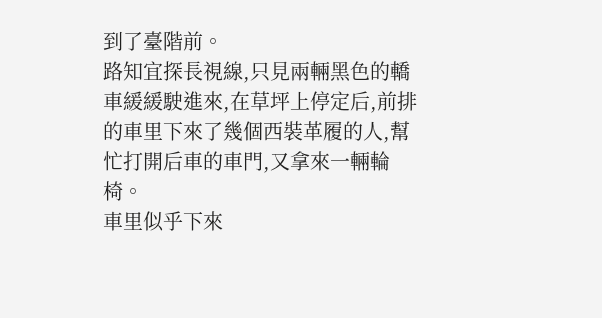到了臺階前。
路知宜探長視線,只見兩輛黑色的轎車緩緩駛進來,在草坪上停定后,前排的車里下來了幾個西裝革履的人,幫忙打開后車的車門,又拿來一輛輪椅。
車里似乎下來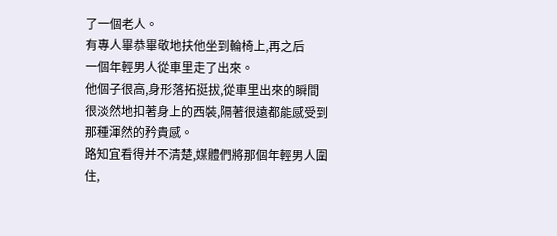了一個老人。
有專人畢恭畢敬地扶他坐到輪椅上,再之后
一個年輕男人從車里走了出來。
他個子很高,身形落拓挺拔,從車里出來的瞬間很淡然地扣著身上的西裝,隔著很遠都能感受到那種渾然的矜貴感。
路知宜看得并不清楚,媒體們將那個年輕男人圍住,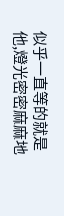似乎一直等的就是他,燈光密密麻麻地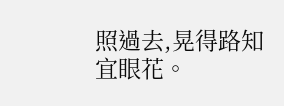照過去,晃得路知宜眼花。